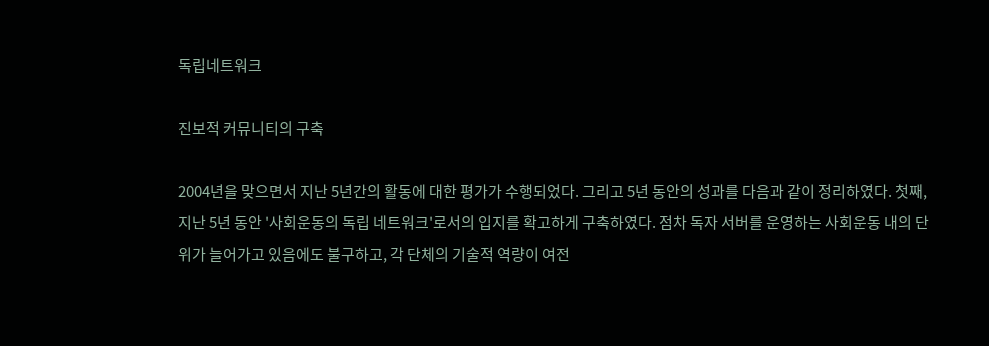독립네트워크

진보적 커뮤니티의 구축

2004년을 맞으면서 지난 5년간의 활동에 대한 평가가 수행되었다. 그리고 5년 동안의 성과를 다음과 같이 정리하였다. 첫째, 지난 5년 동안 '사회운동의 독립 네트워크'로서의 입지를 확고하게 구축하였다. 점차 독자 서버를 운영하는 사회운동 내의 단위가 늘어가고 있음에도 불구하고, 각 단체의 기술적 역량이 여전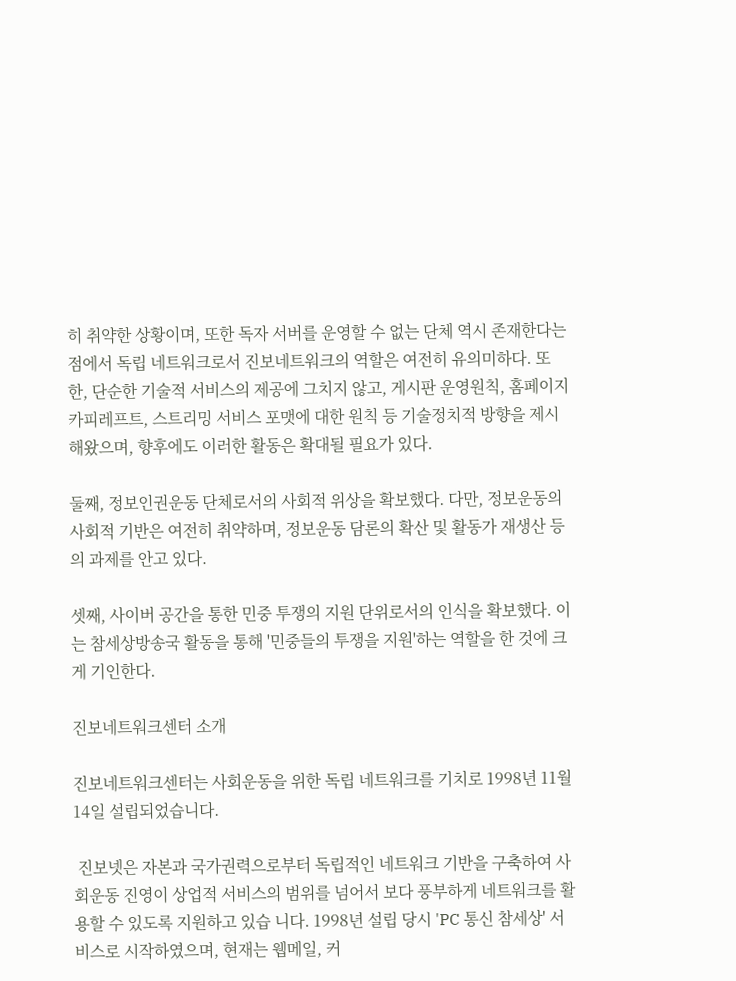히 취약한 상황이며, 또한 독자 서버를 운영할 수 없는 단체 역시 존재한다는 점에서 독립 네트워크로서 진보네트워크의 역할은 여전히 유의미하다. 또한, 단순한 기술적 서비스의 제공에 그치지 않고, 게시판 운영원칙, 홈페이지 카피레프트, 스트리밍 서비스 포맷에 대한 원칙 등 기술정치적 방향을 제시해왔으며, 향후에도 이러한 활동은 확대될 필요가 있다.

둘째, 정보인권운동 단체로서의 사회적 위상을 확보했다. 다만, 정보운동의 사회적 기반은 여전히 취약하며, 정보운동 담론의 확산 및 활동가 재생산 등의 과제를 안고 있다.

셋째, 사이버 공간을 통한 민중 투쟁의 지원 단위로서의 인식을 확보했다. 이는 참세상방송국 활동을 통해 '민중들의 투쟁을 지원'하는 역할을 한 것에 크게 기인한다.

진보네트워크센터 소개

진보네트워크센터는 사회운동을 위한 독립 네트워크를 기치로 1998년 11월 14일 설립되었습니다.

 진보넷은 자본과 국가권력으로부터 독립적인 네트워크 기반을 구축하여 사회운동 진영이 상업적 서비스의 범위를 넘어서 보다 풍부하게 네트워크를 활용할 수 있도록 지원하고 있습 니다. 1998년 설립 당시 'PC 통신 참세상' 서비스로 시작하였으며, 현재는 웹메일, 커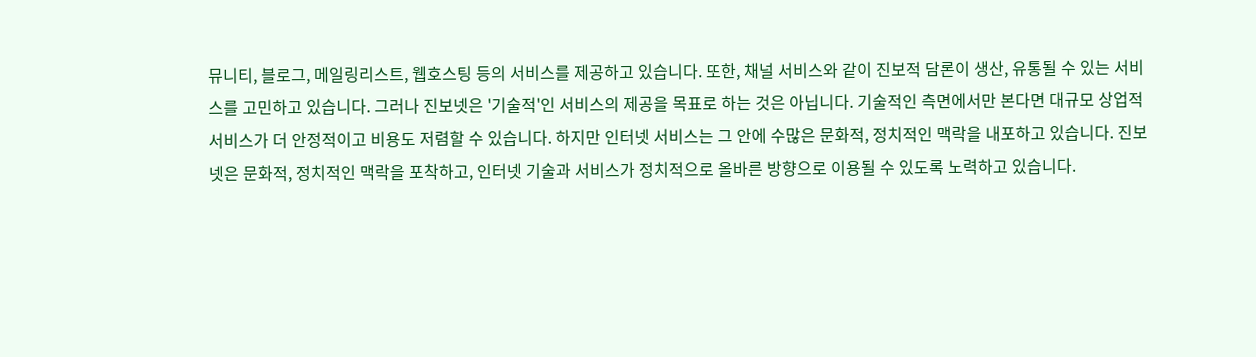뮤니티, 블로그, 메일링리스트, 웹호스팅 등의 서비스를 제공하고 있습니다. 또한, 채널 서비스와 같이 진보적 담론이 생산, 유통될 수 있는 서비스를 고민하고 있습니다. 그러나 진보넷은 '기술적'인 서비스의 제공을 목표로 하는 것은 아닙니다. 기술적인 측면에서만 본다면 대규모 상업적 서비스가 더 안정적이고 비용도 저렴할 수 있습니다. 하지만 인터넷 서비스는 그 안에 수많은 문화적, 정치적인 맥락을 내포하고 있습니다. 진보넷은 문화적, 정치적인 맥락을 포착하고, 인터넷 기술과 서비스가 정치적으로 올바른 방향으로 이용될 수 있도록 노력하고 있습니다.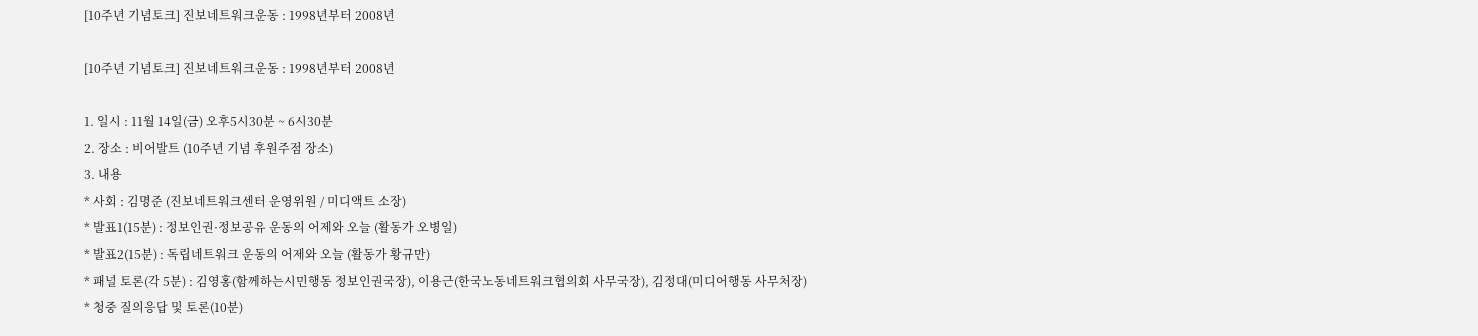[10주년 기념토크] 진보네트워크운동 : 1998년부터 2008년

[10주년 기념토크] 진보네트워크운동 : 1998년부터 2008년

1. 일시 : 11월 14일(금) 오후5시30분 ~ 6시30분
2. 장소 : 비어발트 (10주년 기념 후원주점 장소)
3. 내용
* 사회 : 김명준 (진보네트워크센터 운영위원 / 미디액트 소장)
* 발표1(15분) : 정보인권·정보공유 운동의 어제와 오늘 (활동가 오병일)
* 발표2(15분) : 독립네트워크 운동의 어제와 오늘 (활동가 황규만)
* 패널 토론(각 5분) : 김영홍(함께하는시민행동 정보인권국장), 이용근(한국노동네트워크협의회 사무국장), 김정대(미디어행동 사무처장)
* 청중 질의응답 및 토론(10분)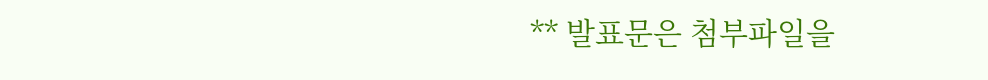** 발표문은 첨부파일을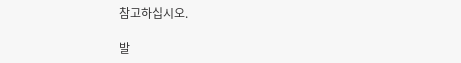참고하십시오.

발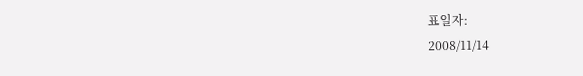표일자:
2008/11/14